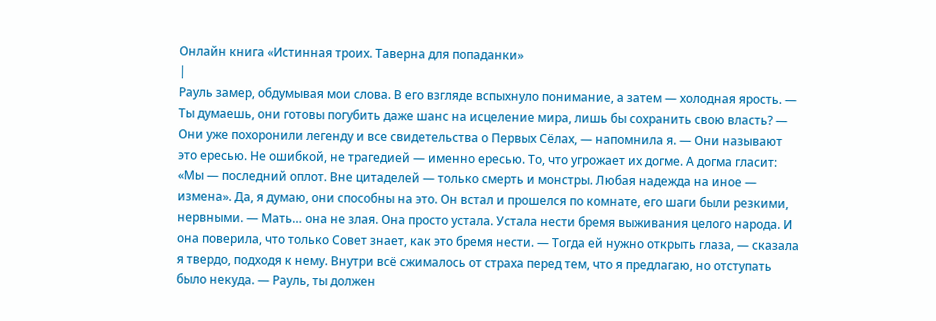Онлайн книга «Истинная троих. Таверна для попаданки»
|
Рауль замер, обдумывая мои слова. В его взгляде вспыхнуло понимание, а затем — холодная ярость. — Ты думаешь, они готовы погубить даже шанс на исцеление мира, лишь бы сохранить свою власть? — Они уже похоронили легенду и все свидетельства о Первых Сёлах, — напомнила я. — Они называют это ересью. Не ошибкой, не трагедией — именно ересью. То, что угрожает их догме. А догма гласит: «Мы — последний оплот. Вне цитаделей — только смерть и монстры. Любая надежда на иное — измена». Да, я думаю, они способны на это. Он встал и прошелся по комнате, его шаги были резкими, нервными. — Мать… она не злая. Она просто устала. Устала нести бремя выживания целого народа. И она поверила, что только Совет знает, как это бремя нести. — Тогда ей нужно открыть глаза, — сказала я твердо, подходя к нему. Внутри всё сжималось от страха перед тем, что я предлагаю, но отступать было некуда. — Рауль, ты должен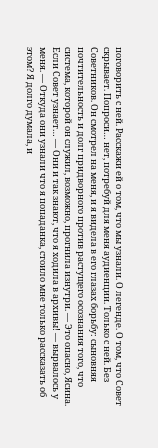поговорить с ней. Расскажи ей о том, что мы узнали. О легенде. О том, что Совет скрывает. Попроси… нет, потребуй для меня аудиенции. Только с ней. Без Советников. Он смотрел на меня, и я видела в его глазах борьбу: сыновняя почтительность и долг придворного против растущего осознания того, что система, которой он служил, возможно, прогнила изнутри. — Это опасно, Ясина. Если Совет узнает… — Они и так знают, что я ходила в архивы! — вырвалось у меня. — Откуда они узнали что я попаданка, стоило мне только рассказать об этом? Я долго думала, и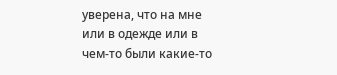уверена, что на мне или в одежде или в чем-то были какие-то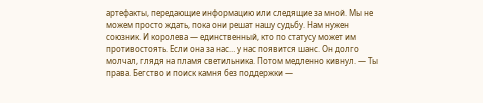артефакты, передающие информацию или следящие за мной. Мы не можем просто ждать, пока они решат нашу судьбу. Нам нужен союзник. И королева — единственный, кто по статусу может им противостоять. Если она за нас… у нас появится шанс. Он долго молчал, глядя на пламя светильника. Потом медленно кивнул. — Ты права. Бегство и поиск камня без поддержки —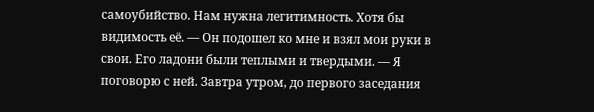самоубийство. Нам нужна легитимность. Хотя бы видимость её. — Он подошел ко мне и взял мои руки в свои. Его ладони были теплыми и твердыми. — Я поговорю с ней. Завтра утром, до первого заседания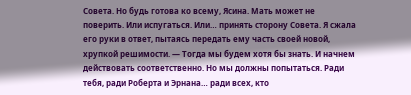Совета. Но будь готова ко всему, Ясина. Мать может не поверить. Или испугаться. Или… принять сторону Совета. Я сжала его руки в ответ, пытаясь передать ему часть своей новой, хрупкой решимости. — Тогда мы будем хотя бы знать. И начнем действовать соответственно. Но мы должны попытаться. Ради тебя, ради Роберта и Эрнана… ради всех, кто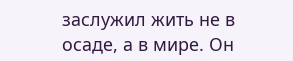заслужил жить не в осаде, а в мире. Он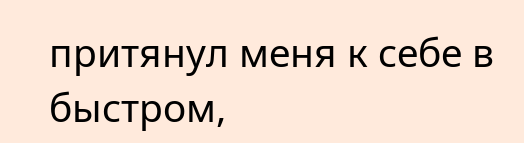притянул меня к себе в быстром,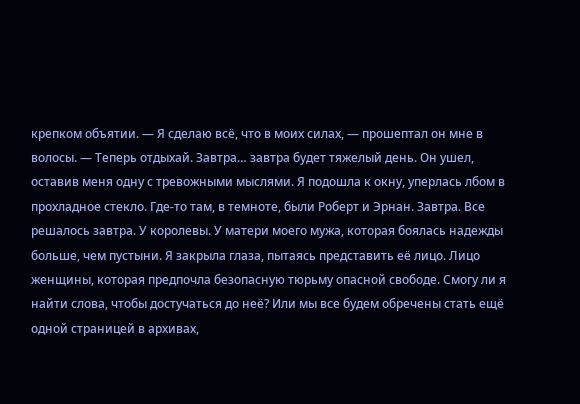крепком объятии. — Я сделаю всё, что в моих силах, — прошептал он мне в волосы. — Теперь отдыхай. Завтра… завтра будет тяжелый день. Он ушел, оставив меня одну с тревожными мыслями. Я подошла к окну, уперлась лбом в прохладное стекло. Где-то там, в темноте, были Роберт и Эрнан. Завтра. Все решалось завтра. У королевы. У матери моего мужа, которая боялась надежды больше, чем пустыни. Я закрыла глаза, пытаясь представить её лицо. Лицо женщины, которая предпочла безопасную тюрьму опасной свободе. Смогу ли я найти слова, чтобы достучаться до неё? Или мы все будем обречены стать ещё одной страницей в архивах,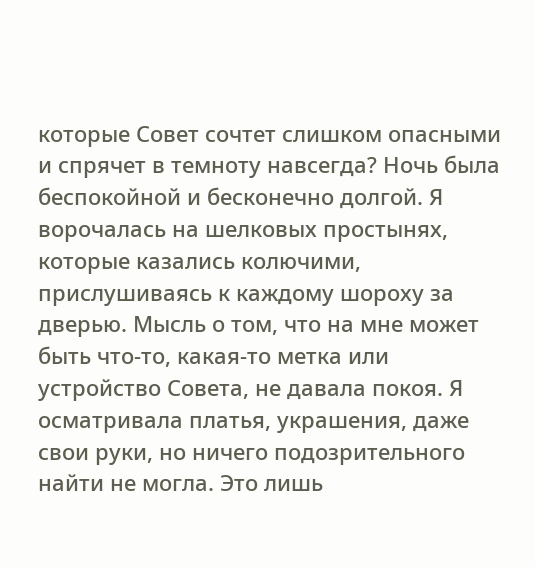которые Совет сочтет слишком опасными и спрячет в темноту навсегда? Ночь была беспокойной и бесконечно долгой. Я ворочалась на шелковых простынях, которые казались колючими, прислушиваясь к каждому шороху за дверью. Мысль о том, что на мне может быть что-то, какая-то метка или устройство Совета, не давала покоя. Я осматривала платья, украшения, даже свои руки, но ничего подозрительного найти не могла. Это лишь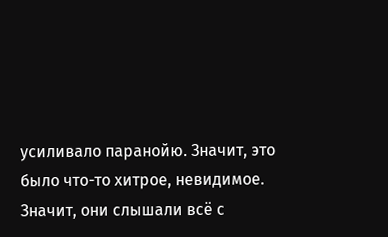усиливало паранойю. Значит, это было что-то хитрое, невидимое. Значит, они слышали всё с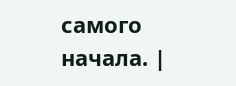самого начала. |